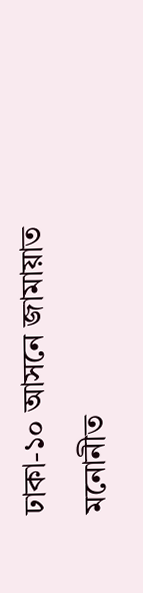ঢাকা-১০ আসনে জামায়াত মনোনীত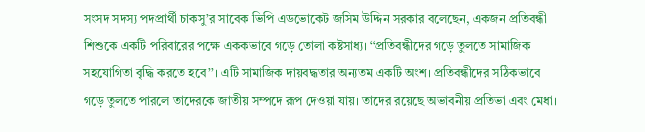সংসদ সদস্য পদপ্রার্থী চাকসু’র সাবেক ভিপি এডভোকেট জসিম উদ্দিন সরকার বলেছেন, একজন প্রতিবন্ধী শিশুকে একটি পরিবারের পক্ষে এককভাবে গড়ে তোলা কষ্টসাধ্য। ‘‘প্রতিবন্ধীদের গড়ে তুলতে সামাজিক সহযোগিতা বৃদ্ধি করতে হবে’’। এটি সামাজিক দায়বদ্ধতার অন্যতম একটি অংশ। প্রতিবন্ধীদের সঠিকভাবে গড়ে তুলতে পারলে তাদেরকে জাতীয় সম্পদে রূপ দেওয়া যায়। তাদের রয়েছে অভাবনীয় প্রতিভা এবং মেধা।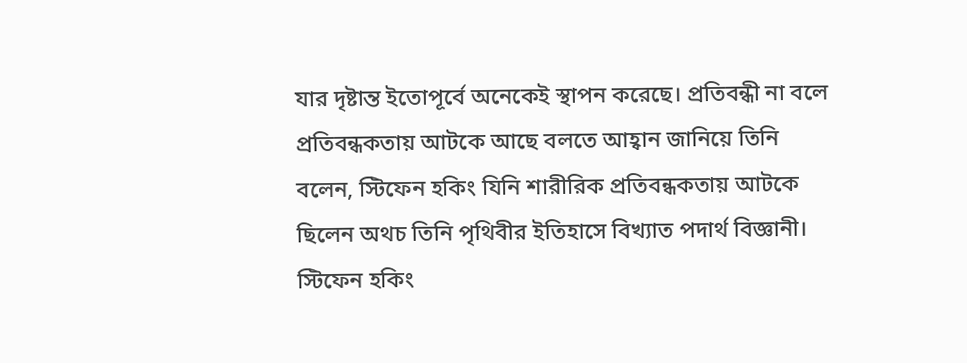যার দৃষ্টান্ত ইতোপূর্বে অনেকেই স্থাপন করেছে। প্রতিবন্ধী না বলে প্রতিবন্ধকতায় আটকে আছে বলতে আহ্বান জানিয়ে তিনি বলেন, স্টিফেন হকিং যিনি শারীরিক প্রতিবন্ধকতায় আটকে ছিলেন অথচ তিনি পৃথিবীর ইতিহাসে বিখ্যাত পদার্থ বিজ্ঞানী। স্টিফেন হকিং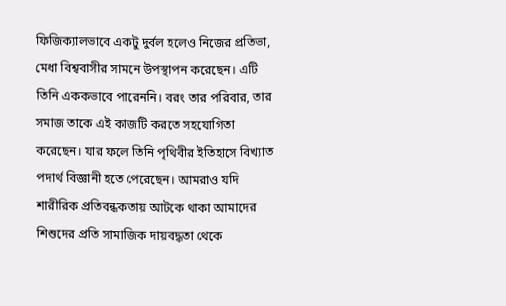ফিজিক্যালভাবে একটু দুর্বল হলেও নিজের প্রতিভা, মেধা বিশ্ববাসীর সামনে উপস্থাপন করেছেন। এটি তিনি এককভাবে পারেননি। বরং তার পরিবার, তার সমাজ তাকে এই কাজটি করতে সহযোগিতা করেছেন। যার ফলে তিনি পৃথিবীর ইতিহাসে বিখ্যাত পদার্থ বিজ্ঞানী হতে পেরেছেন। আমরাও যদি শারীরিক প্রতিবন্ধকতায় আটকে থাকা আমাদের শিশুদের প্রতি সামাজিক দায়বদ্ধতা থেকে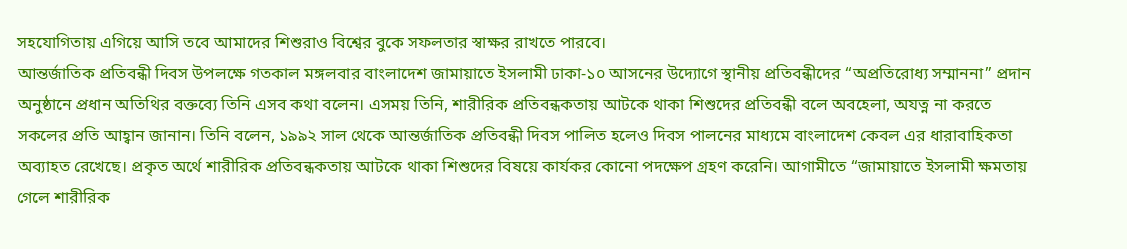সহযোগিতায় এগিয়ে আসি তবে আমাদের শিশুরাও বিশ্বের বুকে সফলতার স্বাক্ষর রাখতে পারবে।
আন্তর্জাতিক প্রতিবন্ধী দিবস উপলক্ষে গতকাল মঙ্গলবার বাংলাদেশ জামায়াতে ইসলামী ঢাকা-১০ আসনের উদ্যোগে স্থানীয় প্রতিবন্ধীদের ‘‘অপ্রতিরোধ্য সম্মাননা” প্রদান অনুষ্ঠানে প্রধান অতিথির বক্তব্যে তিনি এসব কথা বলেন। এসময় তিনি, শারীরিক প্রতিবন্ধকতায় আটকে থাকা শিশুদের প্রতিবন্ধী বলে অবহেলা, অযত্ন না করতে সকলের প্রতি আহ্বান জানান। তিনি বলেন, ১৯৯২ সাল থেকে আন্তর্জাতিক প্রতিবন্ধী দিবস পালিত হলেও দিবস পালনের মাধ্যমে বাংলাদেশ কেবল এর ধারাবাহিকতা অব্যাহত রেখেছে। প্রকৃত অর্থে শারীরিক প্রতিবন্ধকতায় আটকে থাকা শিশুদের বিষয়ে কার্যকর কোনো পদক্ষেপ গ্রহণ করেনি। আগামীতে ‘‘জামায়াতে ইসলামী ক্ষমতায় গেলে শারীরিক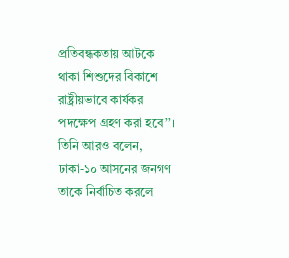প্রতিবন্ধকতায় আটকে থাকা শিশুদের বিকাশে রাষ্ট্রীয়ভাবে কার্যকর পদক্ষেপ গ্রহণ করা হবে’’। তিনি আরও বলেন, ঢাকা-১০ আসনের জনগণ তাকে নির্বাচিত করলে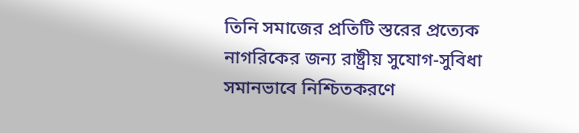তিনি সমাজের প্রতিটি স্তরের প্রত্যেক নাগরিকের জন্য রাষ্ট্রীয় সুযোগ-সুবিধা সমানভাবে নিশ্চিতকরণে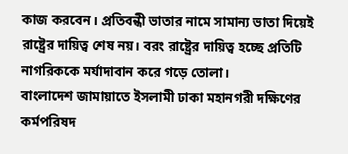কাজ করবেন। প্রতিবন্ধী ভাতার নামে সামান্য ভাতা দিয়েই রাষ্ট্রের দায়িত্ব শেষ নয়। বরং রাষ্ট্রের দায়িত্ব হচ্ছে প্রতিটি নাগরিককে মর্যাদাবান করে গড়ে তোলা।
বাংলাদেশ জামায়াতে ইসলামী ঢাকা মহানগরী দক্ষিণের কর্মপরিষদ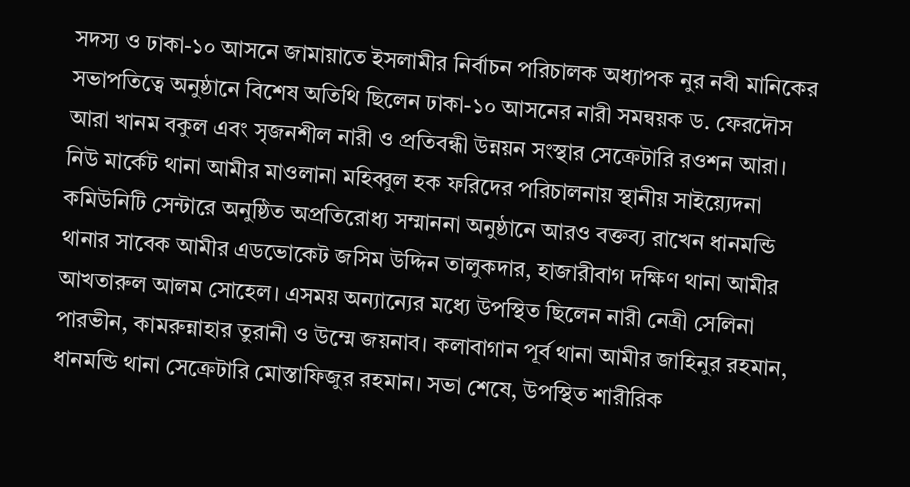সদস্য ও ঢাকা-১০ আসনে জামায়াতে ইসলামীর নির্বাচন পরিচালক অধ্যাপক নুর নবী মানিকের সভাপতিত্বে অনুষ্ঠানে বিশেষ অতিথি ছিলেন ঢাকা-১০ আসনের নারী সমন্বয়ক ড. ফেরদৌস আরা খানম বকুল এবং সৃজনশীল নারী ও প্রতিবন্ধী উন্নয়ন সংস্থার সেক্রেটারি রওশন আরা। নিউ মার্কেট থানা আমীর মাওলানা মহিব্বুল হক ফরিদের পরিচালনায় স্থানীয় সাইয়্যেদনা কমিউনিটি সেন্টারে অনুষ্ঠিত অপ্রতিরোধ্য সম্মাননা অনুষ্ঠানে আরও বক্তব্য রাখেন ধানমন্ডি থানার সাবেক আমীর এডভোকেট জসিম উদ্দিন তালুকদার, হাজারীবাগ দক্ষিণ থানা আমীর আখতারুল আলম সোহেল। এসময় অন্যান্যের মধ্যে উপস্থিত ছিলেন নারী নেত্রী সেলিনা পারভীন, কামরুন্নাহার তুরানী ও উম্মে জয়নাব। কলাবাগান পূর্ব থানা আমীর জাহিনুর রহমান, ধানমন্ডি থানা সেক্রেটারি মোস্তাফিজুর রহমান। সভা শেষে, উপস্থিত শারীরিক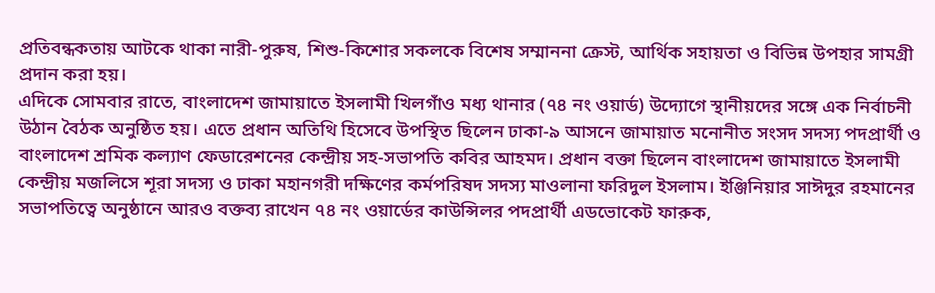প্রতিবন্ধকতায় আটকে থাকা নারী-পুরুষ, শিশু-কিশোর সকলকে বিশেষ সম্মাননা ক্রেস্ট, আর্থিক সহায়তা ও বিভিন্ন উপহার সামগ্রী প্রদান করা হয়।
এদিকে সোমবার রাতে, বাংলাদেশ জামায়াতে ইসলামী খিলগাঁও মধ্য থানার (৭৪ নং ওয়ার্ড) উদ্যোগে স্থানীয়দের সঙ্গে এক নির্বাচনী উঠান বৈঠক অনুষ্ঠিত হয়। এতে প্রধান অতিথি হিসেবে উপস্থিত ছিলেন ঢাকা-৯ আসনে জামায়াত মনোনীত সংসদ সদস্য পদপ্রার্থী ও বাংলাদেশ শ্রমিক কল্যাণ ফেডারেশনের কেন্দ্রীয় সহ-সভাপতি কবির আহমদ। প্রধান বক্তা ছিলেন বাংলাদেশ জামায়াতে ইসলামী কেন্দ্রীয় মজলিসে শূরা সদস্য ও ঢাকা মহানগরী দক্ষিণের কর্মপরিষদ সদস্য মাওলানা ফরিদুল ইসলাম। ইঞ্জিনিয়ার সাঈদুর রহমানের সভাপতিত্বে অনুষ্ঠানে আরও বক্তব্য রাখেন ৭৪ নং ওয়ার্ডের কাউন্সিলর পদপ্রার্থী এডভোকেট ফারুক,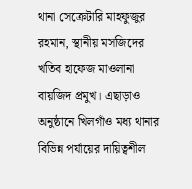থানা সেক্রেটারি মাহফুজুর রহমান, স্থানীয় মসজিদের খতিব হাফেজ মাওলানা বায়জিদ প্রমুখ। এছাড়াও অনুষ্ঠানে খিলগাঁও মধ্য থানার বিভিন্ন পর্যায়ের দায়িত্বশীল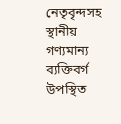নেতৃবৃন্দসহ স্থানীয় গণ্যমান্য ব্যক্তিবর্গ উপস্থিত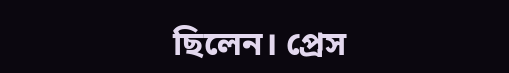ছিলেন। প্রেস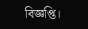বিজ্ঞপ্তি।